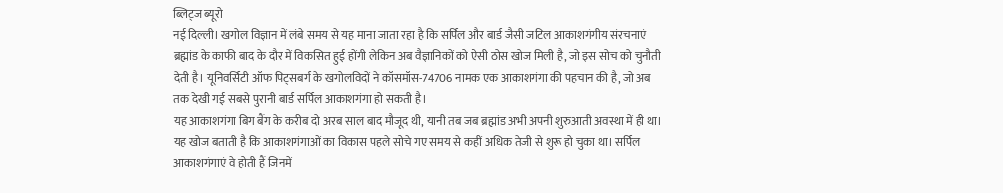ब्लिट्ज ब्यूरो
नई दिल्ली। खगोल विज्ञान में लंबे समय से यह माना जाता रहा है कि सर्पिल और बार्ड जैसी जटिल आकाशगंगीय संरचनाएं ब्रह्मांड के काफी बाद के दौर में विकसित हुई होंगी लेकिन अब वैज्ञानिकों को ऐसी ठोस खोज मिली है, जो इस सोच को चुनौती देती है। यूनिवर्सिटी ऑफ पिट्सबर्ग के खगोलविदों ने कॉसमॉस-74706 नामक एक आकाशगंगा की पहचान की है, जो अब तक देखी गई सबसे पुरानी बार्ड सर्पिल आकाशगंगा हो सकती है।
यह आकाशगंगा बिग बैंग के करीब दो अरब साल बाद मौजूद थी, यानी तब जब ब्रह्मांड अभी अपनी शुरुआती अवस्था में ही था। यह खोज बताती है कि आकाशगंगाओं का विकास पहले सोचे गए समय से कहीं अधिक तेजी से शुरू हो चुका था। सर्पिल आकाशगंगाएं वे होती हैं जिनमें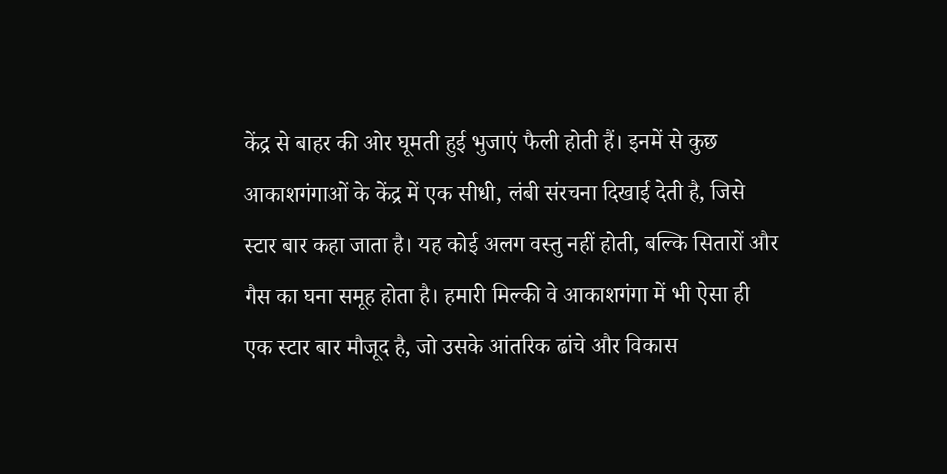केंद्र से बाहर की ओर घूमती हुई भुजाएं फैली होती हैं। इनमें से कुछ आकाशगंगाओं के केंद्र में एक सीधी, लंबी संरचना दिखाई देती है, जिसे स्टार बार कहा जाता है। यह कोई अलग वस्तु नहीं होती, बल्कि सितारों और गैस का घना समूह होता है। हमारी मिल्की वे आकाशगंगा में भी ऐसा ही एक स्टार बार मौजूद है, जो उसके आंतरिक ढांचे और विकास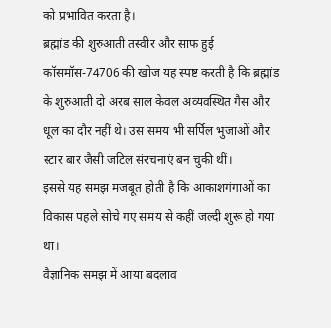को प्रभावित करता है।
ब्रह्मांड की शुरुआती तस्वीर और साफ हुई
कॉसमॉस-74706 की खोज यह स्पष्ट करती है कि ब्रह्मांड के शुरुआती दो अरब साल केवल अव्यवस्थित गैस और धूल का दौर नहीं थे। उस समय भी सर्पिल भुजाओं और स्टार बार जैसी जटिल संरचनाएं बन चुकी थीं।
इससे यह समझ मजबूत होती है कि आकाशगंगाओं का विकास पहले सोचे गए समय से कहीं जल्दी शुरू हो गया था।
वैज्ञानिक समझ में आया बदलाव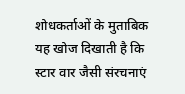शोधकर्ताओं के मुताबिक यह खोज दिखाती है कि स्टार वार जैसी संरचनाएं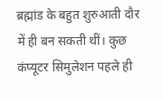ब्रह्मांड के बहुत शुरुआती दौर में ही बन सकती थीं। कुछ कंप्यूटर सिमुलेशन पहले ही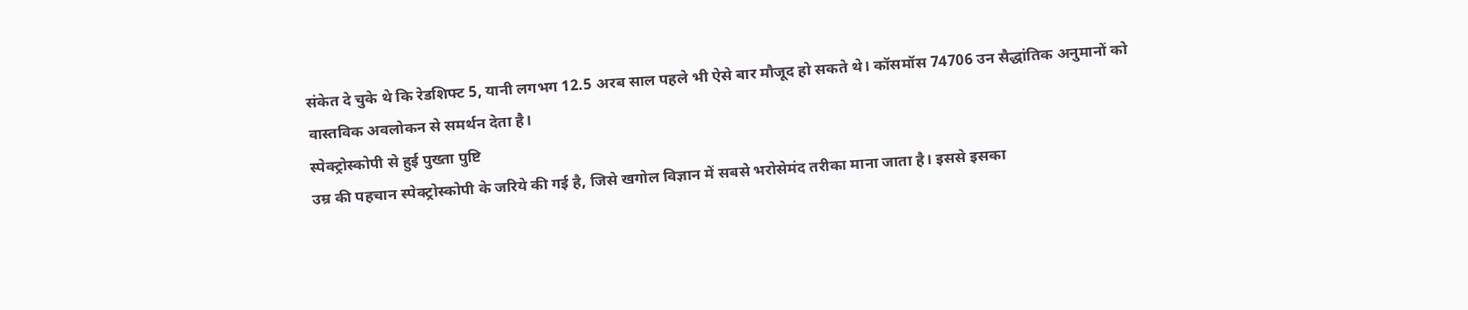संकेत दे चुके थे कि रेडशिफ्ट 5, यानी लगभग 12.5 अरब साल पहले भी ऐसे बार मौजूद हो सकते थे। कॉसमॉस 74706 उन सैद्धांतिक अनुमानों को वास्तविक अवलोकन से समर्थन देता है।
स्पेक्ट्रोस्कोपी से हुई पुख्ता पुष्टि
उम्र की पहचान स्पेक्ट्रोस्कोपी के जरिये की गई है, जिसे खगोल विज्ञान में सबसे भरोसेमंद तरीका माना जाता है। इससे इसका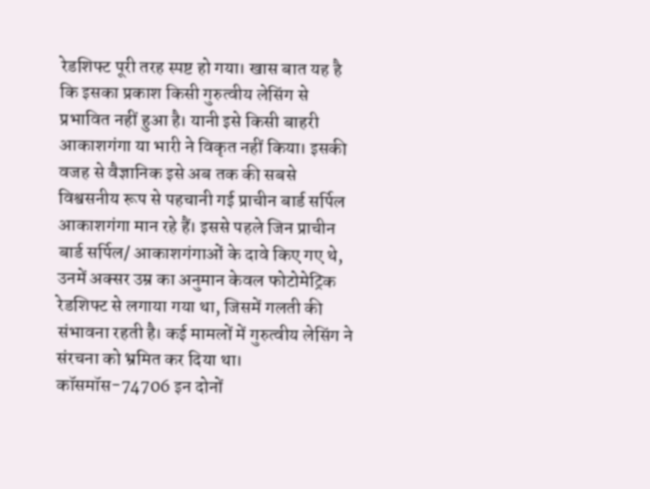रेडशिफ्ट पूरी तरह स्पष्ट हो गया। खास बात यह है कि इसका प्रकाश किसी गुरुत्वीय लेसिंग से प्रभावित नहीं हुआ है। यानी इसे किसी बाहरी आकाशगंगा या भारी ने विकृत नहीं किया। इसकी वजह से वैज्ञानिक इसे अब तक की सबसे विश्वसनीय रूप से पहचानी गई प्राचीन बार्ड सर्पिल आकाशगंगा मान रहे हैं। इससे पहले जिन प्राचीन बार्ड सर्पिल/ आकाशगंगाओं के दावे किए गए थे, उनमें अक्सर उम्र का अनुमान केवल फोटोमेट्रिक रेडशिफ्ट से लगाया गया था, जिसमें गलती की संभावना रहती है। कई मामलों में गुरुत्वीय लेसिंग ने संरचना को भ्रमित कर दिया था। कॉसमॉस-74706 इन दोनों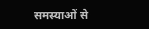समस्याओं से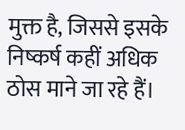मुक्त है, जिससे इसके निष्कर्ष कहीं अधिक ठोस माने जा रहे हैं।